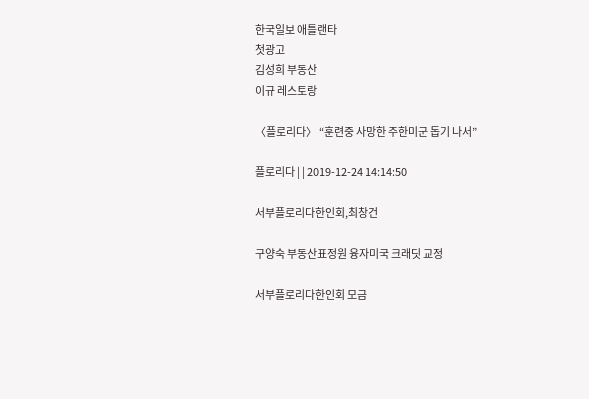한국일보 애틀랜타
첫광고
김성희 부동산
이규 레스토랑

〈플로리다〉 “훈련중 사망한 주한미군 돕기 나서”

플로리다 | | 2019-12-24 14:14:50

서부플로리다한인회,최창건

구양숙 부동산표정원 융자미국 크래딧 교정

서부플로리다한인회 모금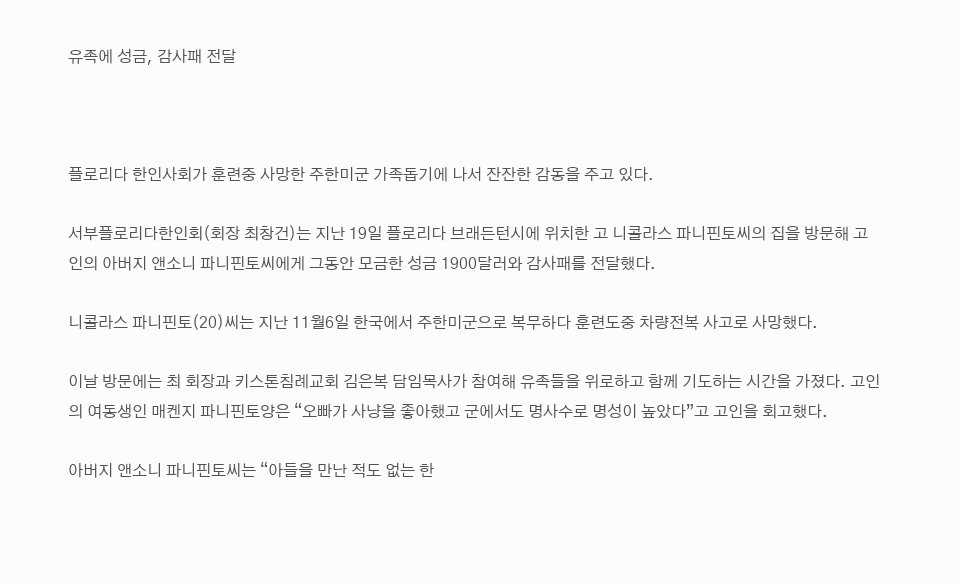유족에 성금, 감사패 전달



플로리다 한인사회가 훈련중 사망한 주한미군 가족돕기에 나서 잔잔한 감동을 주고 있다.

서부플로리다한인회(회장 최창건)는 지난 19일 플로리다 브래든턴시에 위치한 고 니콜라스 파니핀토씨의 집을 방문해 고인의 아버지 앤소니 파니핀토씨에게 그동안 모금한 성금 1900달러와 감사패를 전달했다.

니콜라스 파니핀토(20)씨는 지난 11월6일 한국에서 주한미군으로 복무하다 훈련도중 차량전복 사고로 사망했다.

이날 방문에는 최 회장과 키스톤침례교회 김은복 담임목사가 참여해 유족들을 위로하고 함께 기도하는 시간을 가졌다. 고인의 여동생인 매켄지 파니핀토양은 “오빠가 사냥을 좋아했고 군에서도 명사수로 명성이 높았다”고 고인을 회고했다.

아버지 앤소니 파니핀토씨는 “아들을 만난 적도 없는 한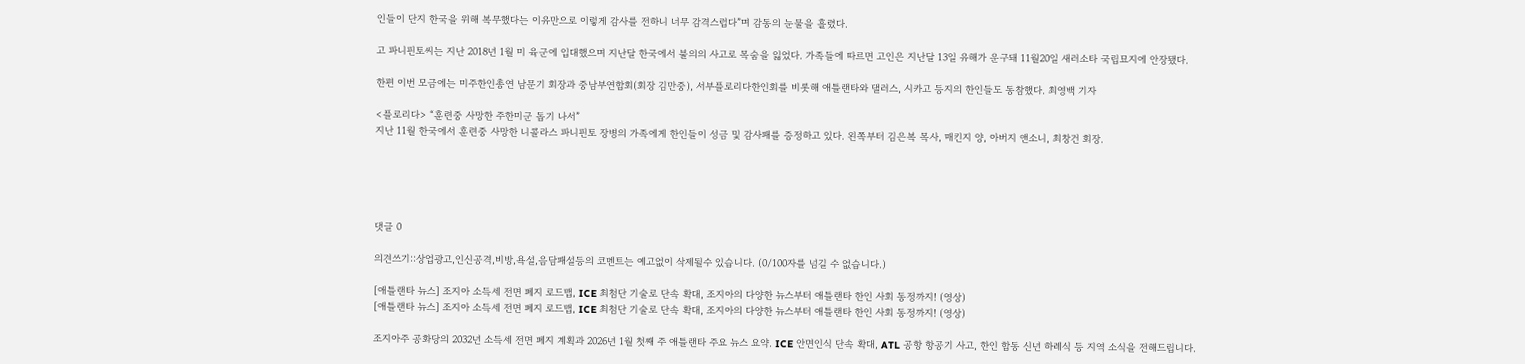인들이 단지 한국을 위해 복무했다는 이유만으로 이렇게 감사를 전하니 너무 감격스럽다”며 감동의 눈물을 흘렸다.

고 파니핀토씨는 지난 2018년 1월 미 육군에 입대했으며 지난달 한국에서 불의의 사고로 목숨을 잃었다. 가족들에 따르면 고인은 지난달 13일 유해가 운구돼 11월20일 새러소타 국립묘지에 안장됐다.

한편 이번 모금에는 미주한인총연 남문기 회장과 중남부연합회(회장 김만중), 서부플로리다한인회를 비롯해 애틀랜타와 댈러스, 시카고 등지의 한인들도 동참했다. 최영백 기자

<플로리다> “훈련중 사망한 주한미군 돕기 나서”
지난 11월 한국에서 훈련중 사망한 니콜라스 파니핀토 장병의 가족에게 한인들이 성금 및 감사패를 증정하고 있다. 왼쪽부터 김은복 목사, 매킨지 양, 아버지 앤소니, 최창건 회장.





댓글 0

의견쓰기::상업광고,인신공격,비방,욕설,음담패설등의 코멘트는 예고없이 삭제될수 있습니다. (0/100자를 넘길 수 없습니다.)

[애틀랜타 뉴스] 조지아 소득세 전면 폐지 로드맵, ICE 최첨단 기술로 단속 확대, 조지아의 다양한 뉴스부터 애틀랜타 한인 사회 동정까지! (영상)
[애틀랜타 뉴스] 조지아 소득세 전면 폐지 로드맵, ICE 최첨단 기술로 단속 확대, 조지아의 다양한 뉴스부터 애틀랜타 한인 사회 동정까지! (영상)

조지아주 공화당의 2032년 소득세 전면 폐지 계획과 2026년 1월 첫째 주 애틀랜타 주요 뉴스 요약. ICE 안면인식 단속 확대, ATL 공항 항공기 사고, 한인 합동 신년 하례식 등 지역 소식을 전해드립니다.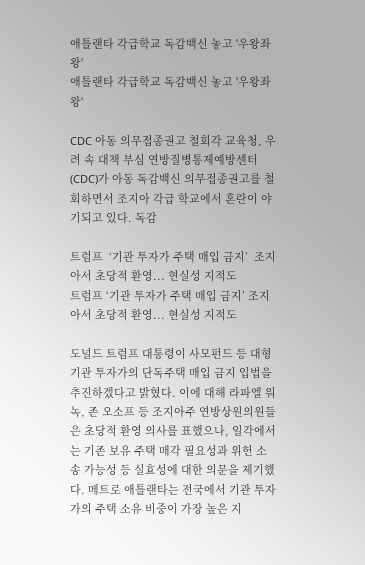애틀랜타 각급학교 독감백신 놓고 '우왕좌왕'
애틀랜타 각급학교 독감백신 놓고 '우왕좌왕'

CDC 아동 의무접종권고 철회각 교육청, 우려 속 대책 부심 연방질병통제예방센터(CDC)가 아동 독감백신 의무접종권고를 철회하면서 조지아 각급 학교에서 혼란이 야기되고 있다. 독감

트럼프  ‘기관 투자가 주택 매입 금지’  조지아서 초당적 환영... 현실성 지적도
트럼프 ‘기관 투자가 주택 매입 금지’ 조지아서 초당적 환영... 현실성 지적도

도널드 트럼프 대통령이 사모펀드 등 대형 기관 투자가의 단독주택 매입 금지 입법을 추진하겠다고 밝혔다. 이에 대해 라파엘 워녹, 존 오소프 등 조지아주 연방상원의원들은 초당적 환영 의사를 표했으나, 일각에서는 기존 보유 주택 매각 필요성과 위헌 소송 가능성 등 실효성에 대한 의문을 제기했다. 메트로 애틀랜타는 전국에서 기관 투자가의 주택 소유 비중이 가장 높은 지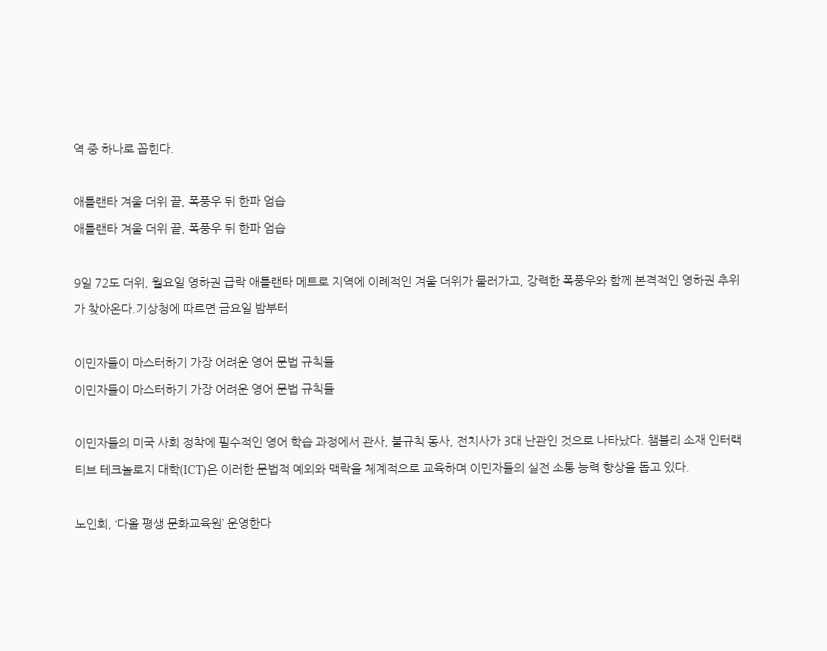역 중 하나로 꼽힌다.

애틀랜타 겨울 더위 끝, 폭풍우 뒤 한파 엄습
애틀랜타 겨울 더위 끝, 폭풍우 뒤 한파 엄습

9일 72도 더위, 월요일 영하권 급락 애틀랜타 메트로 지역에 이례적인 겨울 더위가 물러가고, 강력한 폭풍우와 함께 본격적인 영하권 추위가 찾아온다.기상청에 따르면 금요일 밤부터

이민자들이 마스터하기 가장 어려운 영어 문법 규칙들
이민자들이 마스터하기 가장 어려운 영어 문법 규칙들

이민자들의 미국 사회 정착에 필수적인 영어 학습 과정에서 관사, 불규칙 동사, 전치사가 3대 난관인 것으로 나타났다. 챔블리 소재 인터랙티브 테크놀로지 대학(ICT)은 이러한 문법적 예외와 맥락을 체계적으로 교육하며 이민자들의 실전 소통 능력 향상을 돕고 있다.

노인회, ‘다올 평생 문화교육원’ 운영한다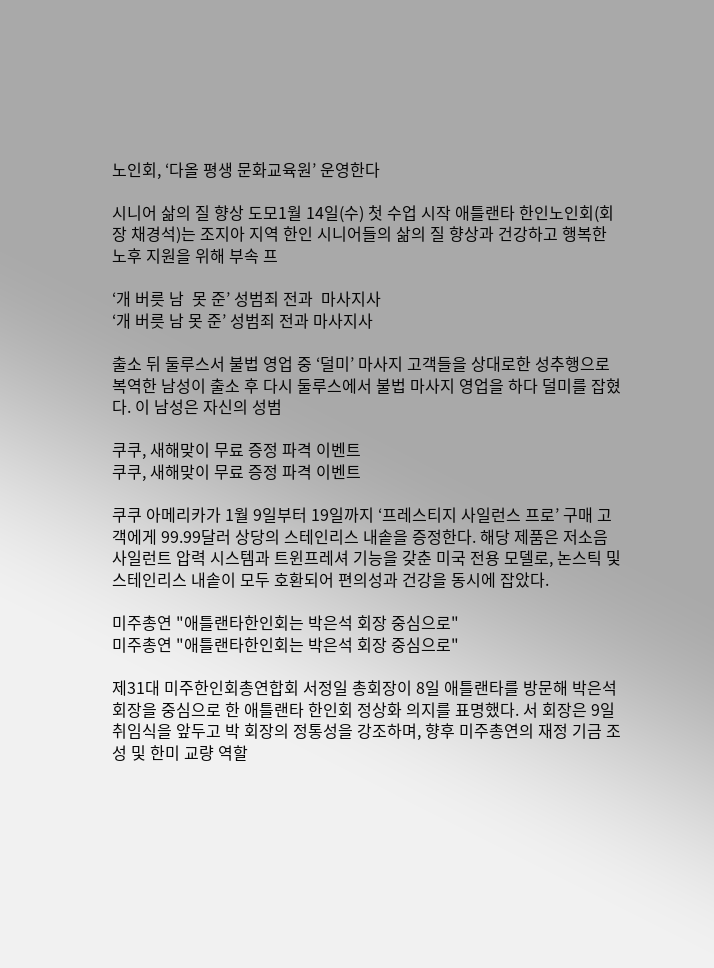노인회, ‘다올 평생 문화교육원’ 운영한다

시니어 삶의 질 향상 도모1월 14일(수) 첫 수업 시작 애틀랜타 한인노인회(회장 채경석)는 조지아 지역 한인 시니어들의 삶의 질 향상과 건강하고 행복한 노후 지원을 위해 부속 프

‘개 버릇 남  못 준’ 성범죄 전과  마사지사
‘개 버릇 남 못 준’ 성범죄 전과 마사지사

출소 뒤 둘루스서 불법 영업 중 ‘덜미’ 마사지 고객들을 상대로한 성추행으로 복역한 남성이 출소 후 다시 둘루스에서 불법 마사지 영업을 하다 덜미를 잡혔다. 이 남성은 자신의 성범

쿠쿠, 새해맞이 무료 증정 파격 이벤트
쿠쿠, 새해맞이 무료 증정 파격 이벤트

쿠쿠 아메리카가 1월 9일부터 19일까지 ‘프레스티지 사일런스 프로’ 구매 고객에게 99.99달러 상당의 스테인리스 내솥을 증정한다. 해당 제품은 저소음 사일런트 압력 시스템과 트윈프레셔 기능을 갖춘 미국 전용 모델로, 논스틱 및 스테인리스 내솥이 모두 호환되어 편의성과 건강을 동시에 잡았다.

미주총연 "애틀랜타한인회는 박은석 회장 중심으로"
미주총연 "애틀랜타한인회는 박은석 회장 중심으로"

제31대 미주한인회총연합회 서정일 총회장이 8일 애틀랜타를 방문해 박은석 회장을 중심으로 한 애틀랜타 한인회 정상화 의지를 표명했다. 서 회장은 9일 취임식을 앞두고 박 회장의 정통성을 강조하며, 향후 미주총연의 재정 기금 조성 및 한미 교량 역할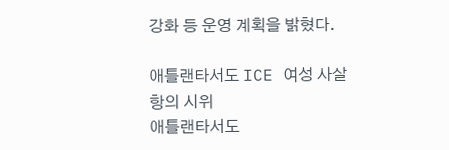강화 등 운영 계획을 밝혔다.

애틀랜타서도 ICE 여성 사살 항의 시위
애틀랜타서도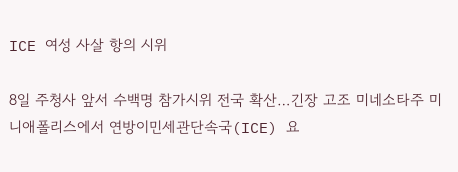ICE 여성 사살 항의 시위

8일 주청사 앞서 수백명 참가시위 전국 확산…긴장 고조 미네소타주 미니애폴리스에서 연방이민세관단속국(ICE) 요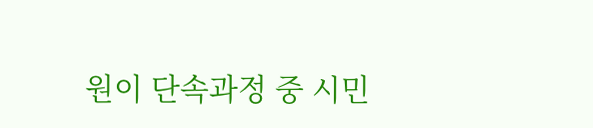원이 단속과정 중 시민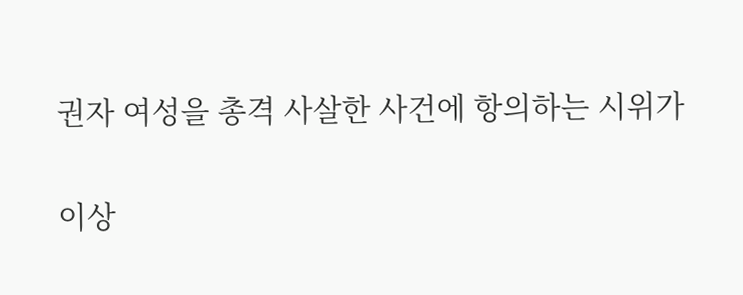권자 여성을 총격 사살한 사건에 항의하는 시위가

이상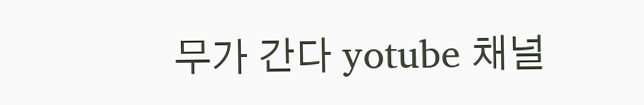무가 간다 yotube 채널